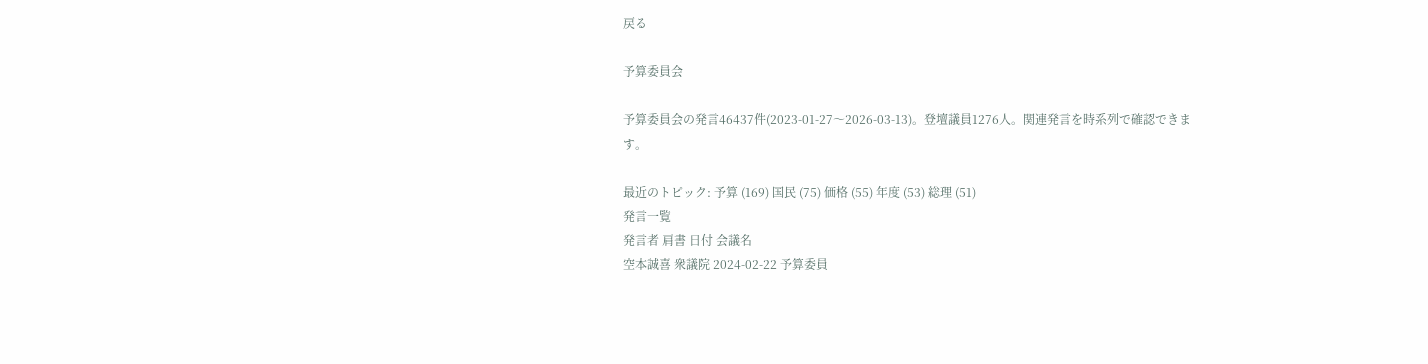戻る

予算委員会

予算委員会の発言46437件(2023-01-27〜2026-03-13)。登壇議員1276人。関連発言を時系列で確認できます。

最近のトピック: 予算 (169) 国民 (75) 価格 (55) 年度 (53) 総理 (51)
発言一覧
発言者 肩書 日付 会議名
空本誠喜 衆議院 2024-02-22 予算委員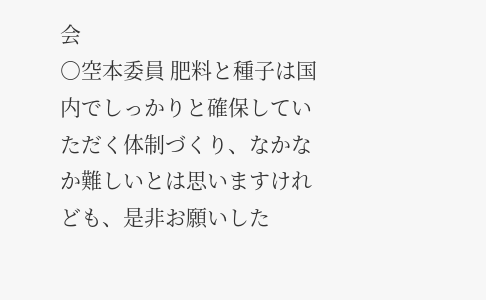会
○空本委員 肥料と種子は国内でしっかりと確保していただく体制づくり、なかなか難しいとは思いますけれども、是非お願いした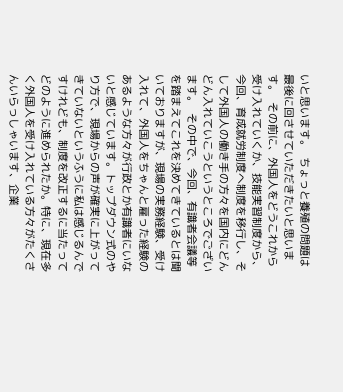いと思います。  ちょっと養殖の問題は最後に回させていただきたいと思います。  その前に、外国人をどうこれから受け入れていくか、技能実習制度から、今回、育成就労制度へ制度を移行し、そして外国人の働き手の方々を国内にどんどん入れていこうというところでございます。  その中で、今回、有識者会議等を踏まえてこれを決めてきているとは聞いておりますが、現場の実務経験、受け入れて、外国人をちゃんと雇った経験のあるような方々が行政とか有識者にいないと感じています。トップダウン式のやり方で、現場からの声が確実に上がってきていないというふうに私は感じるんですけれども、制度を改正するに当たってどのように進められたか。特に、現在多く外国人を受け入れている方々がたくさんいらっしゃいます、企業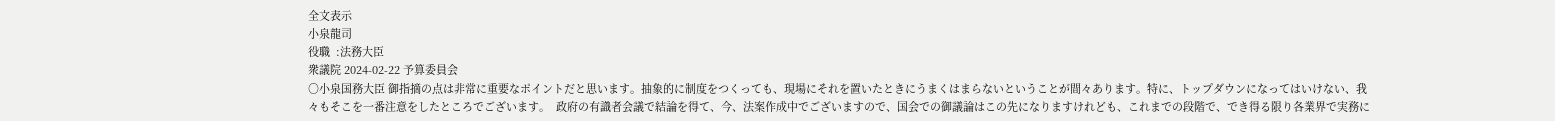全文表示
小泉龍司
役職  :法務大臣
衆議院 2024-02-22 予算委員会
○小泉国務大臣 御指摘の点は非常に重要なポイントだと思います。抽象的に制度をつくっても、現場にそれを置いたときにうまくはまらないということが間々あります。特に、トップダウンになってはいけない、我々もそこを一番注意をしたところでございます。  政府の有識者会議で結論を得て、今、法案作成中でございますので、国会での御議論はこの先になりますけれども、これまでの段階で、でき得る限り各業界で実務に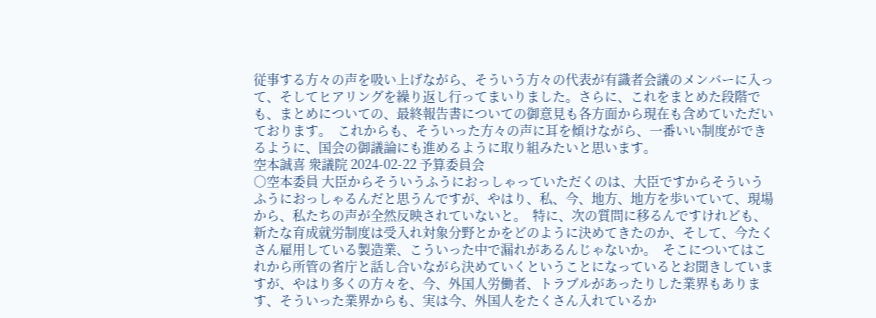従事する方々の声を吸い上げながら、そういう方々の代表が有識者会議のメンバーに入って、そしてヒアリングを繰り返し行ってまいりました。さらに、これをまとめた段階でも、まとめについての、最終報告書についての御意見も各方面から現在も含めていただいております。  これからも、そういった方々の声に耳を傾けながら、一番いい制度ができるように、国会の御議論にも進めるように取り組みたいと思います。
空本誠喜 衆議院 2024-02-22 予算委員会
○空本委員 大臣からそういうふうにおっしゃっていただくのは、大臣ですからそういうふうにおっしゃるんだと思うんですが、やはり、私、今、地方、地方を歩いていて、現場から、私たちの声が全然反映されていないと。  特に、次の質問に移るんですけれども、新たな育成就労制度は受入れ対象分野とかをどのように決めてきたのか、そして、今たくさん雇用している製造業、こういった中で漏れがあるんじゃないか。  そこについてはこれから所管の省庁と話し合いながら決めていくということになっているとお聞きしていますが、やはり多くの方々を、今、外国人労働者、トラブルがあったりした業界もあります、そういった業界からも、実は今、外国人をたくさん入れているか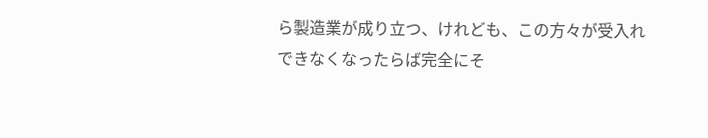ら製造業が成り立つ、けれども、この方々が受入れできなくなったらば完全にそ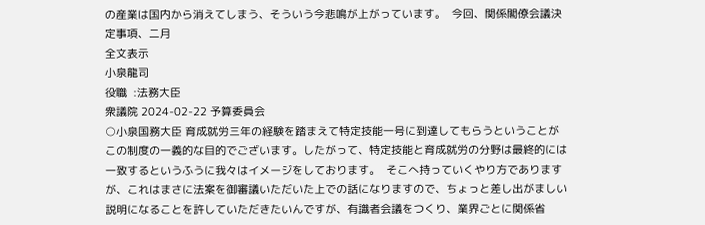の産業は国内から消えてしまう、そういう今悲鳴が上がっています。  今回、関係閣僚会議決定事項、二月
全文表示
小泉龍司
役職  :法務大臣
衆議院 2024-02-22 予算委員会
○小泉国務大臣 育成就労三年の経験を踏まえて特定技能一号に到達してもらうということがこの制度の一義的な目的でございます。したがって、特定技能と育成就労の分野は最終的には一致するというふうに我々はイメージをしております。  そこへ持っていくやり方でありますが、これはまさに法案を御審議いただいた上での話になりますので、ちょっと差し出がましい説明になることを許していただきたいんですが、有識者会議をつくり、業界ごとに関係省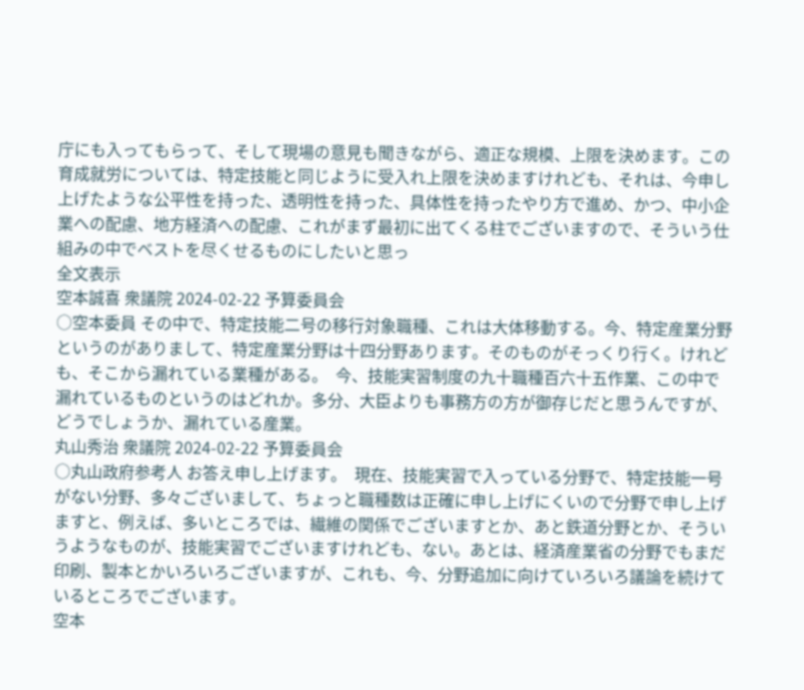庁にも入ってもらって、そして現場の意見も聞きながら、適正な規模、上限を決めます。この育成就労については、特定技能と同じように受入れ上限を決めますけれども、それは、今申し上げたような公平性を持った、透明性を持った、具体性を持ったやり方で進め、かつ、中小企業への配慮、地方経済への配慮、これがまず最初に出てくる柱でございますので、そういう仕組みの中でベストを尽くせるものにしたいと思っ
全文表示
空本誠喜 衆議院 2024-02-22 予算委員会
○空本委員 その中で、特定技能二号の移行対象職種、これは大体移動する。今、特定産業分野というのがありまして、特定産業分野は十四分野あります。そのものがそっくり行く。けれども、そこから漏れている業種がある。  今、技能実習制度の九十職種百六十五作業、この中で漏れているものというのはどれか。多分、大臣よりも事務方の方が御存じだと思うんですが、どうでしょうか、漏れている産業。
丸山秀治 衆議院 2024-02-22 予算委員会
○丸山政府参考人 お答え申し上げます。  現在、技能実習で入っている分野で、特定技能一号がない分野、多々ございまして、ちょっと職種数は正確に申し上げにくいので分野で申し上げますと、例えば、多いところでは、繊維の関係でございますとか、あと鉄道分野とか、そういうようなものが、技能実習でございますけれども、ない。あとは、経済産業省の分野でもまだ印刷、製本とかいろいろございますが、これも、今、分野追加に向けていろいろ議論を続けているところでございます。
空本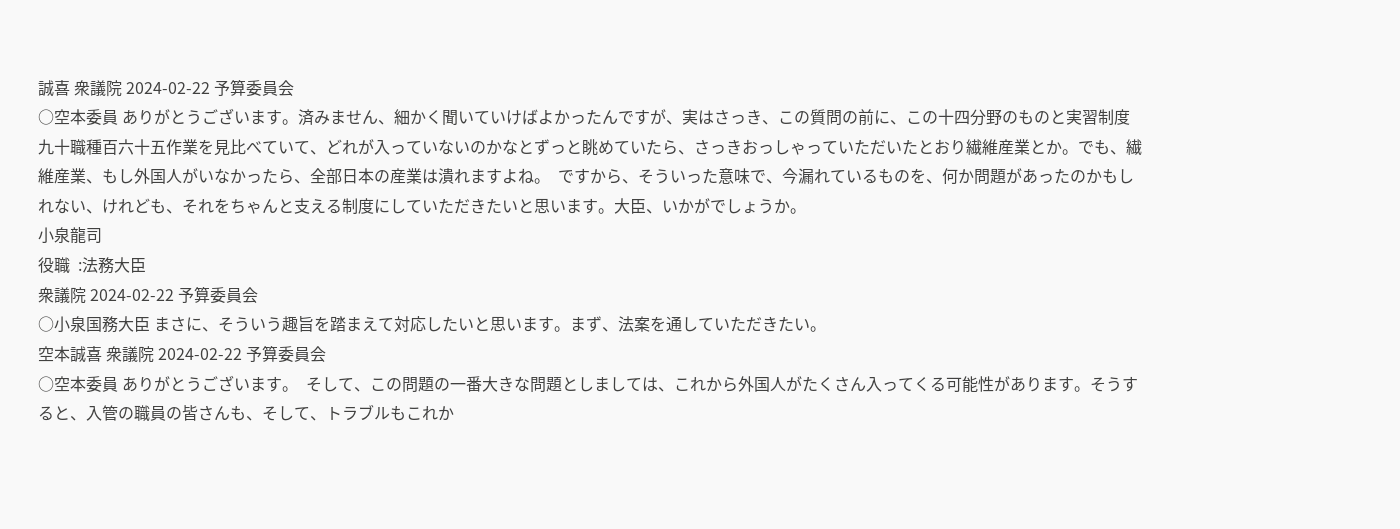誠喜 衆議院 2024-02-22 予算委員会
○空本委員 ありがとうございます。済みません、細かく聞いていけばよかったんですが、実はさっき、この質問の前に、この十四分野のものと実習制度九十職種百六十五作業を見比べていて、どれが入っていないのかなとずっと眺めていたら、さっきおっしゃっていただいたとおり繊維産業とか。でも、繊維産業、もし外国人がいなかったら、全部日本の産業は潰れますよね。  ですから、そういった意味で、今漏れているものを、何か問題があったのかもしれない、けれども、それをちゃんと支える制度にしていただきたいと思います。大臣、いかがでしょうか。
小泉龍司
役職  :法務大臣
衆議院 2024-02-22 予算委員会
○小泉国務大臣 まさに、そういう趣旨を踏まえて対応したいと思います。まず、法案を通していただきたい。
空本誠喜 衆議院 2024-02-22 予算委員会
○空本委員 ありがとうございます。  そして、この問題の一番大きな問題としましては、これから外国人がたくさん入ってくる可能性があります。そうすると、入管の職員の皆さんも、そして、トラブルもこれか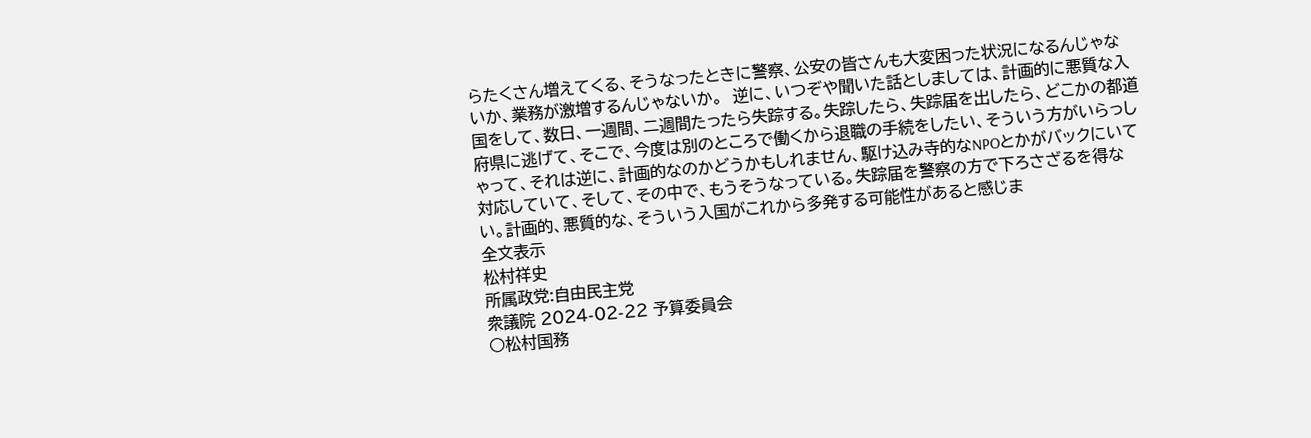らたくさん増えてくる、そうなったときに警察、公安の皆さんも大変困った状況になるんじゃないか、業務が激増するんじゃないか。  逆に、いつぞや聞いた話としましては、計画的に悪質な入国をして、数日、一週間、二週間たったら失踪する。失踪したら、失踪届を出したら、どこかの都道府県に逃げて、そこで、今度は別のところで働くから退職の手続をしたい、そういう方がいらっしゃって、それは逆に、計画的なのかどうかもしれません、駆け込み寺的なNPOとかがバックにいて対応していて、そして、その中で、もうそうなっている。失踪届を警察の方で下ろさざるを得ない。計画的、悪質的な、そういう入国がこれから多発する可能性があると感じま
全文表示
松村祥史
所属政党:自由民主党
衆議院 2024-02-22 予算委員会
○松村国務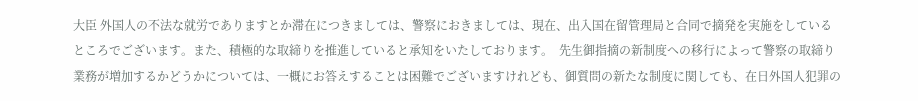大臣 外国人の不法な就労でありますとか滞在につきましては、警察におきましては、現在、出入国在留管理局と合同で摘発を実施をしているところでございます。また、積極的な取締りを推進していると承知をいたしております。  先生御指摘の新制度への移行によって警察の取締り業務が増加するかどうかについては、一概にお答えすることは困難でございますけれども、御質問の新たな制度に関しても、在日外国人犯罪の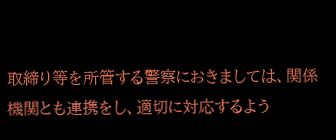取締り等を所管する警察におきましては、関係機関とも連携をし、適切に対応するよう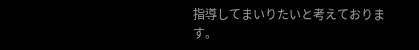指導してまいりたいと考えております。